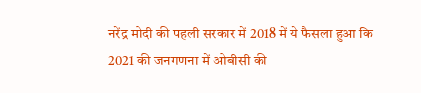नरेंद्र मोदी की पहली सरकार में 2018 में ये फैसला हुआ कि 2021 की जनगणना में ओबीसी की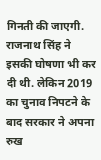गिनती की जाएगी. राजनाथ सिंह ने इसकी घोषणा भी कर दी थी. लेकिन 2019 का चुनाव निपटने के बाद सरकार ने अपना रुख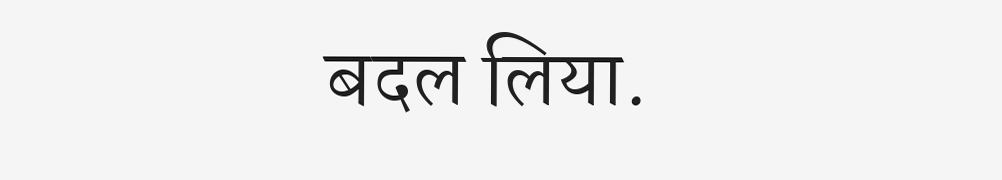बदल लिया.